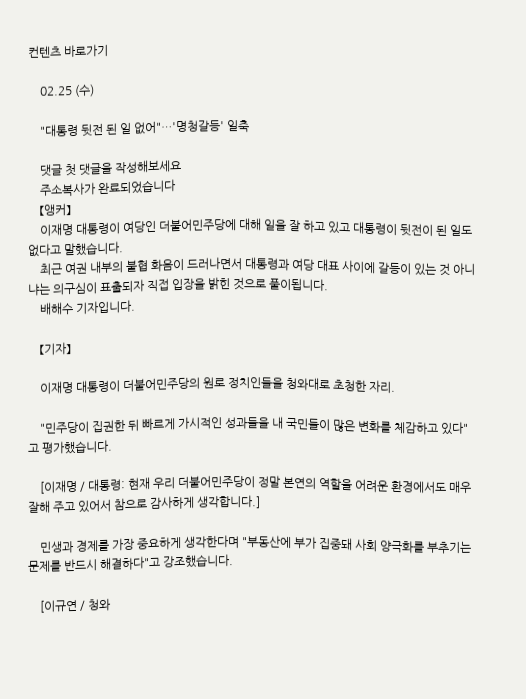컨텐츠 바로가기

    02.25 (수)

    "대통령 뒷전 된 일 없어"…'명청갈등' 일축

    댓글 첫 댓글을 작성해보세요
    주소복사가 완료되었습니다
    【앵커】
    이재명 대통령이 여당인 더불어민주당에 대해 일을 잘 하고 있고 대통령이 뒷전이 된 일도 없다고 말했습니다.
    최근 여권 내부의 불협 화음이 드러나면서 대통령과 여당 대표 사이에 갈등이 있는 것 아니냐는 의구심이 표출되자 직접 입장을 밝힌 것으로 풀이됩니다.
    배해수 기자입니다.

    【기자】

    이재명 대통령이 더불어민주당의 원로 정치인들을 청와대로 초청한 자리.

    "민주당이 집권한 뒤 빠르게 가시적인 성과들을 내 국민들이 많은 변화를 체감하고 있다"고 평가했습니다.

    [이재명 / 대통령: 현재 우리 더불어민주당이 정말 본연의 역할을 어려운 환경에서도 매우 잘해 주고 있어서 참으로 감사하게 생각합니다.]

    민생과 경제를 가장 중요하게 생각한다며 "부동산에 부가 집중돼 사회 양극화를 부추기는 문제를 반드시 해결하다"고 강조했습니다.

    [이규연 / 청와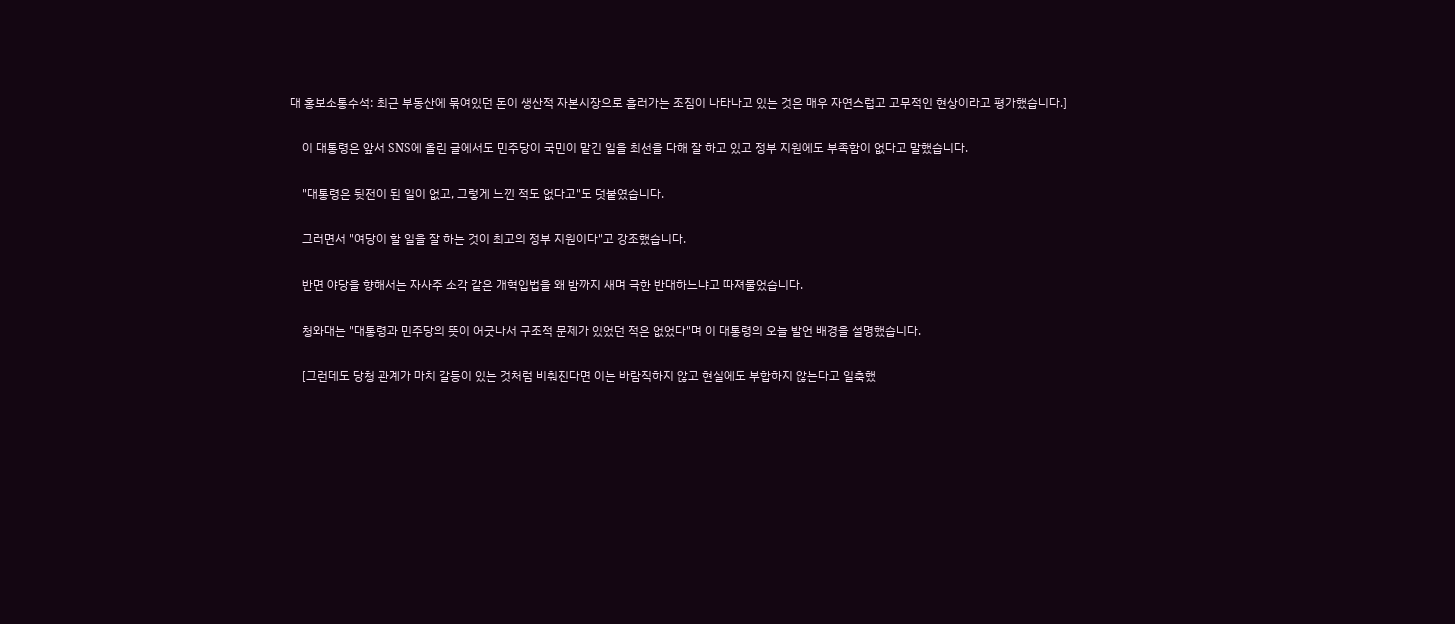대 홍보소통수석: 최근 부동산에 묶여있던 돈이 생산적 자본시장으로 흘러가는 조짐이 나타나고 있는 것은 매우 자연스럽고 고무적인 현상이라고 평가했습니다.]

    이 대통령은 앞서 SNS에 올린 글에서도 민주당이 국민이 맡긴 일을 최선을 다해 잘 하고 있고 정부 지원에도 부족함이 없다고 말했습니다.

    "대통령은 뒷전이 된 일이 없고, 그렇게 느낀 적도 없다고"도 덧붙였습니다.

    그러면서 "여당이 할 일을 잘 하는 것이 최고의 정부 지원이다"고 강조했습니다.

    반면 야당을 향해서는 자사주 소각 같은 개혁입법을 왜 밤까지 새며 극한 반대하느냐고 따져물었습니다.

    청와대는 "대통령과 민주당의 뜻이 어긋나서 구조적 문제가 있었던 적은 없었다"며 이 대통령의 오늘 발언 배경을 설명했습니다.

    [그런데도 당청 관계가 마치 갈등이 있는 것처럼 비춰진다면 이는 바람직하지 않고 현실에도 부합하지 않는다고 일축했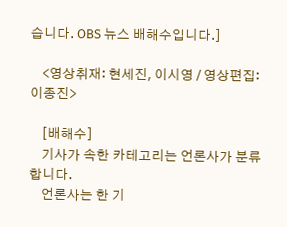습니다. OBS 뉴스 배해수입니다.]

    <영상취재: 현세진, 이시영 / 영상편집: 이종진>

    [배해수]
    기사가 속한 카테고리는 언론사가 분류합니다.
    언론사는 한 기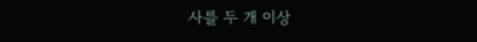사를 두 개 이상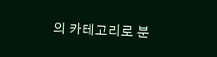의 카테고리로 분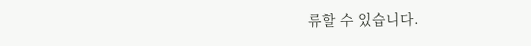류할 수 있습니다.